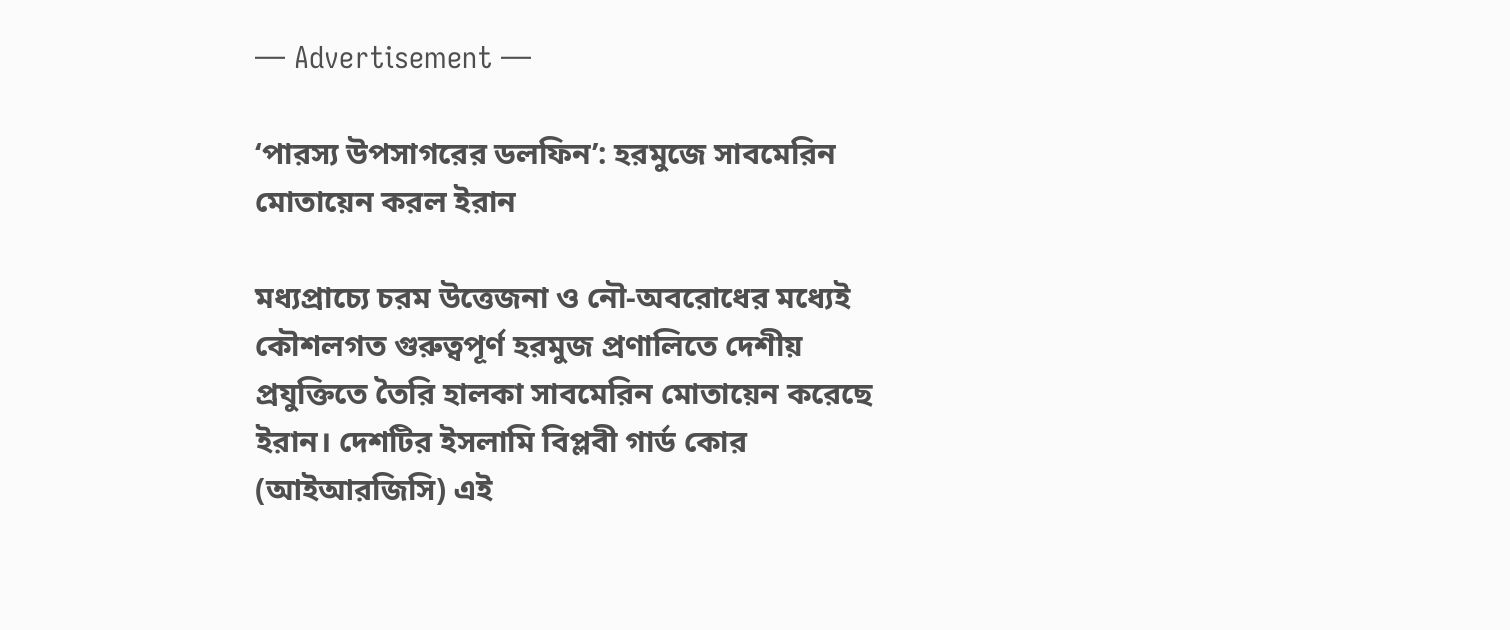― Advertisement ―

‘পারস্য উপসাগরের ডলফিন’: হরমুজে সাবমেরিন মোতায়েন করল ইরান

মধ্যপ্রাচ্যে চরম উত্তেজনা ও নৌ-অবরোধের মধ্যেই কৌশলগত গুরুত্বপূর্ণ হরমুজ প্রণালিতে দেশীয় প্রযুক্তিতে তৈরি হালকা সাবমেরিন মোতায়েন করেছে ইরান। দেশটির ইসলামি বিপ্লবী গার্ড কোর (আইআরজিসি) এই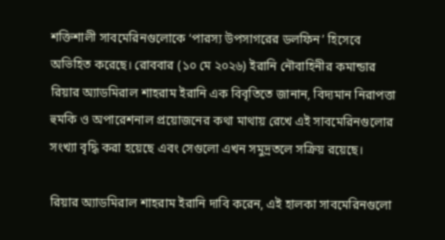শক্তিশালী সাবমেরিনগুলোকে ‘পারস্য উপসাগরের ডলফিন’ হিসেবে অভিহিত করেছে। রোববার (১০ মে ২০২৬) ইরানি নৌবাহিনীর কমান্ডার রিয়ার অ্যাডমিরাল শাহরাম ইরানি এক বিবৃতিতে জানান, বিদ্যমান নিরাপত্তা হুমকি ও অপারেশনাল প্রয়োজনের কথা মাথায় রেখে এই সাবমেরিনগুলোর সংখ্যা বৃদ্ধি করা হয়েছে এবং সেগুলো এখন সমুদ্রতলে সক্রিয় রয়েছে।

রিয়ার অ্যাডমিরাল শাহরাম ইরানি দাবি করেন, এই হালকা সাবমেরিনগুলো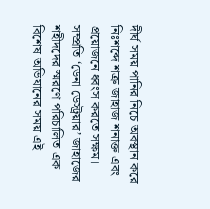দীর্ঘ সময় পানির নিচে অবস্থান করে নিঃশব্দে শত্রু জাহাজ শনাক্ত এবং প্রয়োজনে ধ্বংস করতে সক্ষম। সম্প্রতি ‘ডেনা ডেস্ট্রয়ার’ জাহাজের শহীদদের স্মরণে পরিচালিত এক বিশেষ অভিযানের সময় এই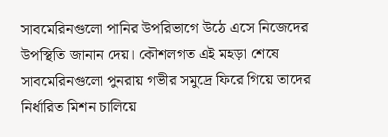সাবমেরিনগুলো পানির উপরিভাগে উঠে এসে নিজেদের উপস্থিতি জানান দেয়। কৌশলগত এই মহড়া শেষে সাবমেরিনগুলো পুনরায় গভীর সমুদ্রে ফিরে গিয়ে তাদের নির্ধারিত মিশন চালিয়ে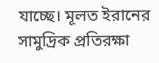যাচ্ছে। মূলত ইরানের সামুদ্রিক প্রতিরক্ষা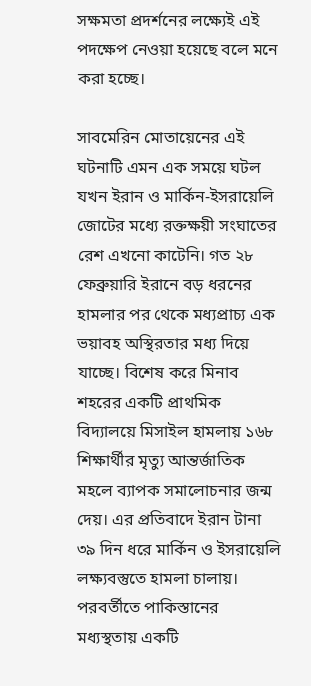সক্ষমতা প্রদর্শনের লক্ষ্যেই এই পদক্ষেপ নেওয়া হয়েছে বলে মনে করা হচ্ছে।

সাবমেরিন মোতায়েনের এই ঘটনাটি এমন এক সময়ে ঘটল যখন ইরান ও মার্কিন-ইসরায়েলি জোটের মধ্যে রক্তক্ষয়ী সংঘাতের রেশ এখনো কাটেনি। গত ২৮ ফেব্রুয়ারি ইরানে বড় ধরনের হামলার পর থেকে মধ্যপ্রাচ্য এক ভয়াবহ অস্থিরতার মধ্য দিয়ে যাচ্ছে। বিশেষ করে মিনাব শহরের একটি প্রাথমিক বিদ্যালয়ে মিসাইল হামলায় ১৬৮ শিক্ষার্থীর মৃত্যু আন্তর্জাতিক মহলে ব্যাপক সমালোচনার জন্ম দেয়। এর প্রতিবাদে ইরান টানা ৩৯ দিন ধরে মার্কিন ও ইসরায়েলি লক্ষ্যবস্তুতে হামলা চালায়। পরবর্তীতে পাকিস্তানের মধ্যস্থতায় একটি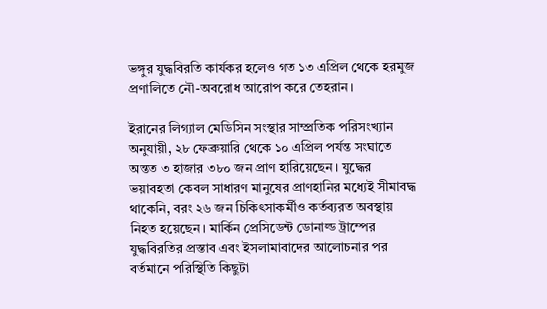ভঙ্গুর যুদ্ধবিরতি কার্যকর হলেও গত ১৩ এপ্রিল থেকে হরমুজ প্রণালিতে নৌ-অবরোধ আরোপ করে তেহরান।

ইরানের লিগ্যাল মেডিসিন সংস্থার সাম্প্রতিক পরিসংখ্যান অনুযায়ী, ২৮ ফেব্রুয়ারি থেকে ১০ এপ্রিল পর্যন্ত সংঘাতে অন্তত ৩ হাজার ৩৮০ জন প্রাণ হারিয়েছেন। যুদ্ধের ভয়াবহতা কেবল সাধারণ মানুষের প্রাণহানির মধ্যেই সীমাবদ্ধ থাকেনি, বরং ২৬ জন চিকিৎসাকর্মীও কর্তব্যরত অবস্থায় নিহত হয়েছেন। মার্কিন প্রেসিডেন্ট ডোনাল্ড ট্রাম্পের যুদ্ধবিরতির প্রস্তাব এবং ইসলামাবাদের আলোচনার পর বর্তমানে পরিস্থিতি কিছুটা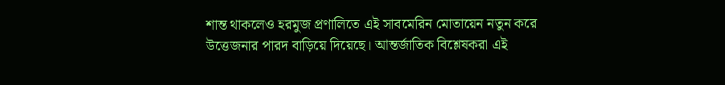শান্ত থাকলেও হরমুজ প্রণালিতে এই সাবমেরিন মোতায়েন নতুন করে উত্তেজনার পারদ বাড়িয়ে দিয়েছে। আন্তর্জাতিক বিশ্লেষকরা এই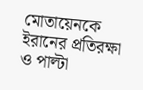মোতায়েনকে ইরানের প্রতিরক্ষা ও পাল্টা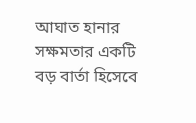আঘাত হানার সক্ষমতার একটি বড় বার্তা হিসেবে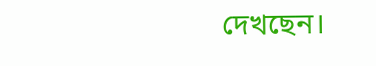দেখছেন।